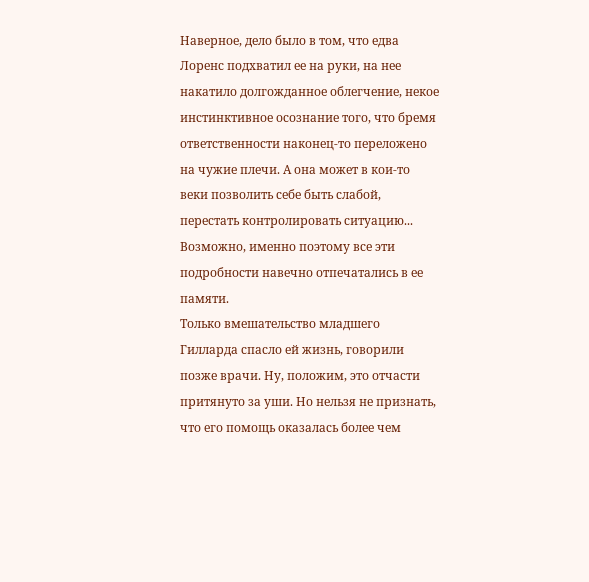Наверное, дело было в том, что едва Лоренс подхватил ее на руки, на нее накатило долгожданное облегчение, некое инстинктивное осознание того, что бремя ответственности наконец-то переложено на чужие плечи. А она может в кои-то веки позволить себе быть слабой, перестать контролировать ситуацию... Возможно, именно поэтому все эти подробности навечно отпечатались в ее памяти.
Только вмешательство младшего Гилларда спасло ей жизнь, говорили позже врачи. Ну, положим, это отчасти притянуто за уши. Но нельзя не признать, что его помощь оказалась более чем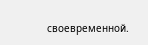своевременной.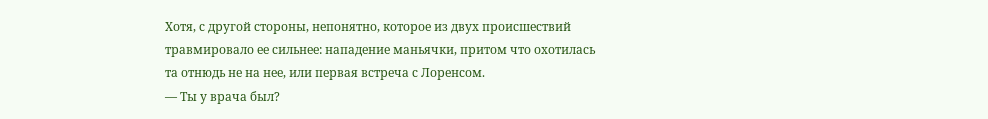Хотя, с другой стороны, непонятно, которое из двух происшествий травмировало ее сильнее: нападение маньячки, притом что охотилась та отнюдь не на нее, или первая встреча с Лоренсом.
— Ты у врача был?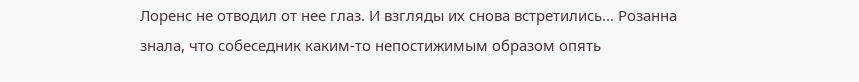Лоренс не отводил от нее глаз. И взгляды их снова встретились... Розанна знала, что собеседник каким-то непостижимым образом опять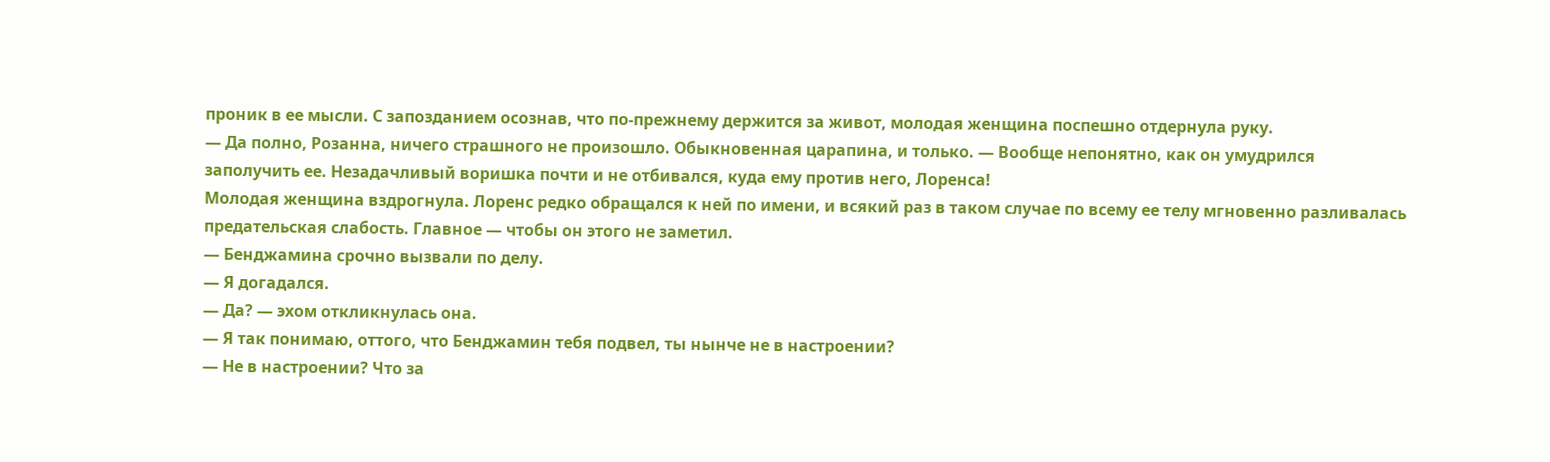проник в ее мысли. С запозданием осознав, что по-прежнему держится за живот, молодая женщина поспешно отдернула руку.
— Да полно, Розанна, ничего страшного не произошло. Обыкновенная царапина, и только. — Вообще непонятно, как он умудрился заполучить ее. Незадачливый воришка почти и не отбивался, куда ему против него, Лоренса!
Молодая женщина вздрогнула. Лоренс редко обращался к ней по имени, и всякий раз в таком случае по всему ее телу мгновенно разливалась предательская слабость. Главное — чтобы он этого не заметил.
— Бенджамина срочно вызвали по делу.
— Я догадался.
— Да? — эхом откликнулась она.
— Я так понимаю, оттого, что Бенджамин тебя подвел, ты нынче не в настроении?
— Не в настроении? Что за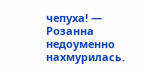чепуха! — Розанна недоуменно нахмурилась.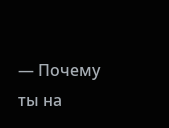— Почему ты на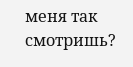меня так смотришь?